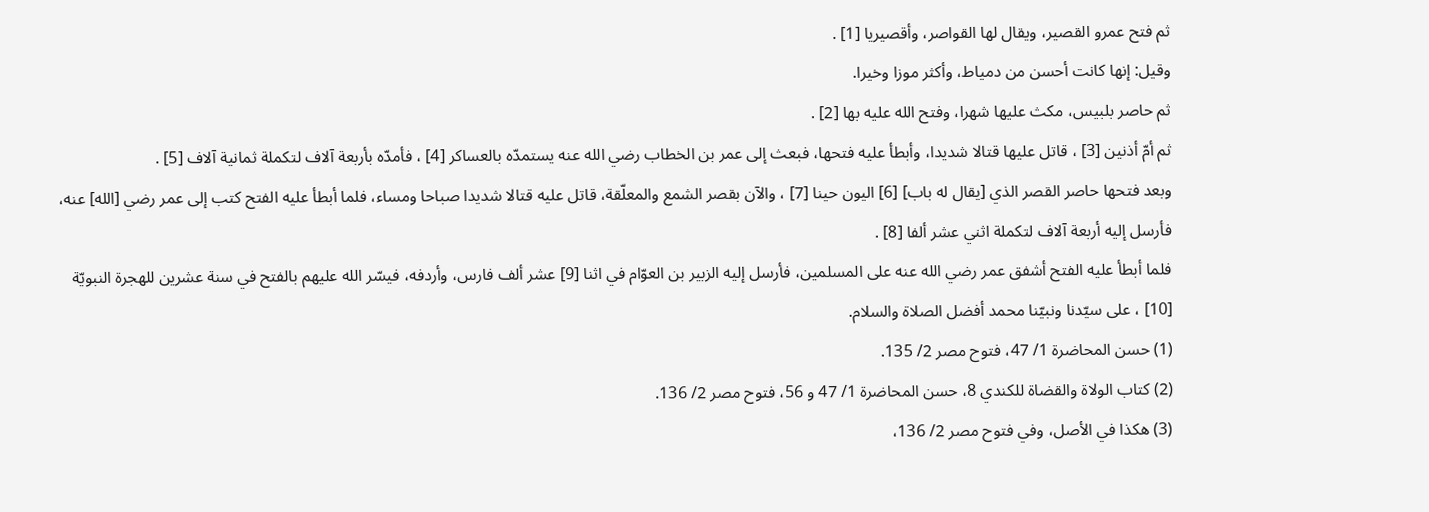ثم فتح عمرو القصير، ويقال لها القواصر، وأقصيريا [1] .
وقيل: إنها كانت أحسن من دمياط، وأكثر موزا وخيرا.
ثم حاصر بلبيس، مكث عليها شهرا، وفتح الله عليه بها [2] .
ثم أمّ أذنين [3] ، قاتل عليها قتالا شديدا، وأبطأ عليه فتحها، فبعث إلى عمر بن الخطاب رضي الله عنه يستمدّه بالعساكر [4] ، فأمدّه بأربعة آلاف لتكملة ثمانية آلاف [5] .
وبعد فتحها حاصر القصر الذي [يقال له باب] [6] اليون حينا [7] ، والآن بقصر الشمع والمعلّقة، قاتل عليه قتالا شديدا صباحا ومساء، فلما أبطأ عليه الفتح كتب إلى عمر رضي [الله] عنه، فأرسل إليه أربعة آلاف لتكملة اثني عشر ألفا [8] .
فلما أبطأ عليه الفتح أشفق عمر رضي الله عنه على المسلمين، فأرسل إليه الزبير بن العوّام في اثنا [9] عشر ألف فارس، وأردفه، فيسّر الله عليهم بالفتح في سنة عشرين للهجرة النبويّة [10] ، على سيّدنا ونبيّنا محمد أفضل الصلاة والسلام.
(1) حسن المحاضرة 1/ 47، فتوح مصر 2/ 135.
(2) كتاب الولاة والقضاة للكندي 8، حسن المحاضرة 1/ 47 و 56، فتوح مصر 2/ 136.
(3) هكذا في الأصل، وفي فتوح مصر 2/ 136،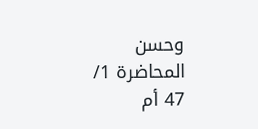وحسن المحاضرة 1/ 47 أم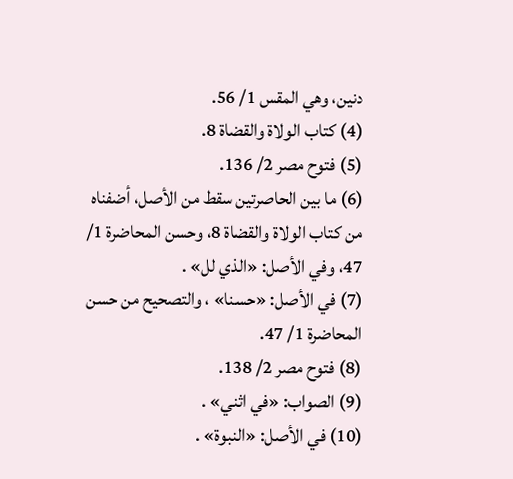دنين، وهي المقس 1/ 56.
(4) كتاب الولاة والقضاة 8.
(5) فتوح مصر 2/ 136.
(6) ما بين الحاصرتين سقط من الأصل، أضفناه من كتاب الولاة والقضاة 8، وحسن المحاضرة 1/ 47، وفي الأصل: «الذي لل» .
(7) في الأصل: «حسنا» ، والتصحيح من حسن المحاضرة 1/ 47.
(8) فتوح مصر 2/ 138.
(9) الصواب: «في اثني» .
(10) في الأصل: «النبوة» .